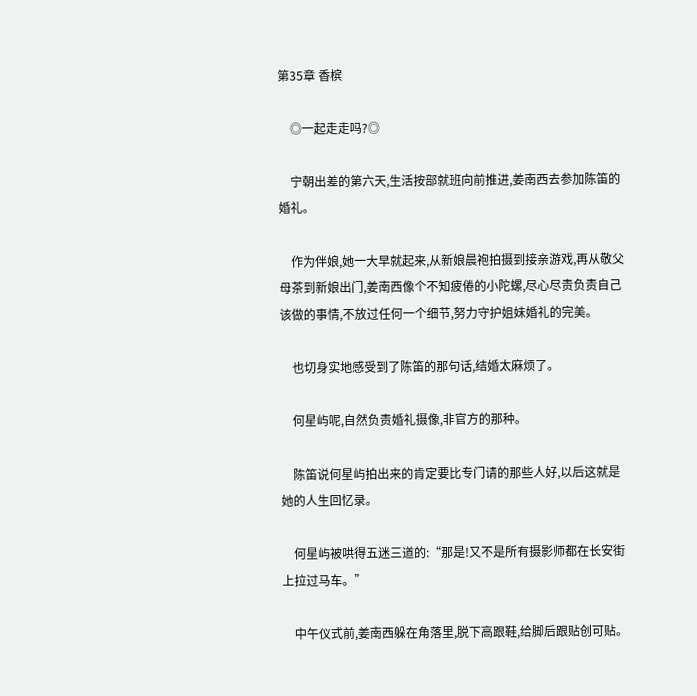第35章 香槟

    ◎一起走走吗?◎

    宁朝出差的第六天,生活按部就班向前推进,姜南西去参加陈笛的婚礼。

    作为伴娘,她一大早就起来,从新娘晨袍拍摄到接亲游戏,再从敬父母茶到新娘出门,姜南西像个不知疲倦的小陀螺,尽心尽责负责自己该做的事情,不放过任何一个细节,努力守护姐妹婚礼的完美。

    也切身实地感受到了陈笛的那句话,结婚太麻烦了。

    何星屿呢,自然负责婚礼摄像,非官方的那种。

    陈笛说何星屿拍出来的肯定要比专门请的那些人好,以后这就是她的人生回忆录。

    何星屿被哄得五迷三道的:“那是!又不是所有摄影师都在长安街上拉过马车。”

    中午仪式前,姜南西躲在角落里,脱下高跟鞋,给脚后跟贴创可贴。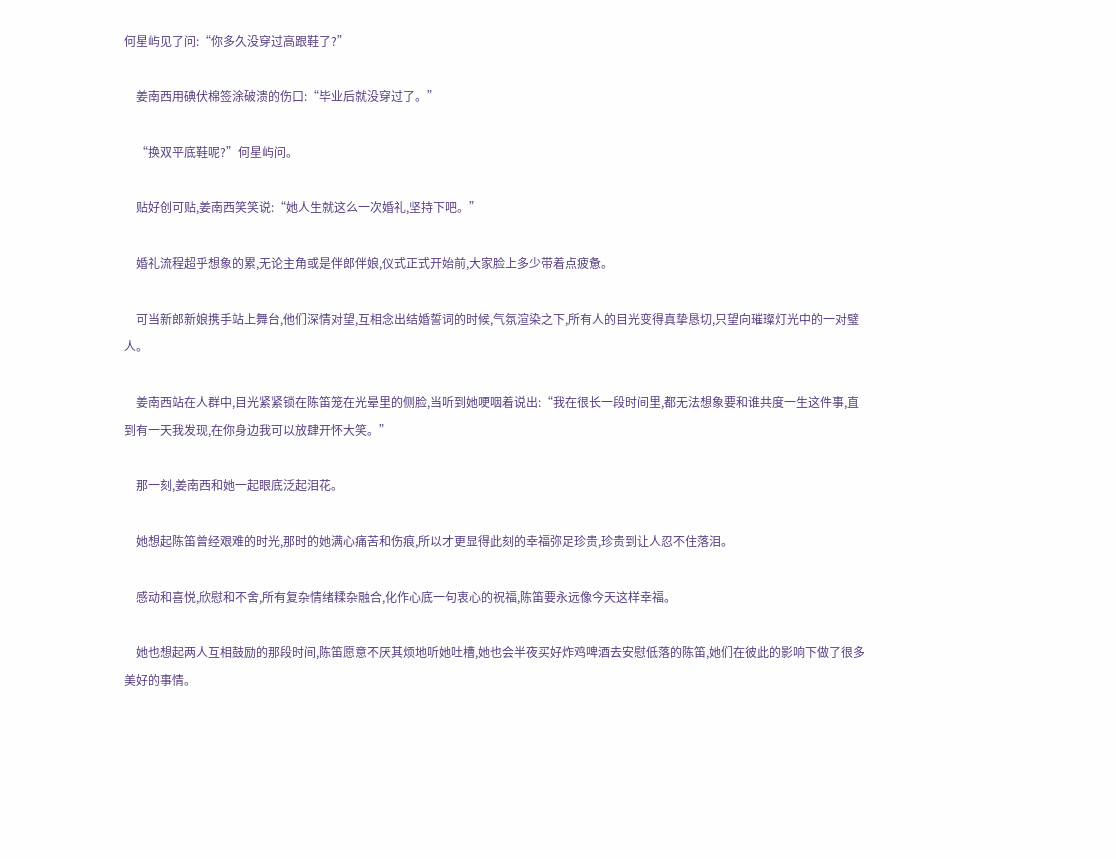何星屿见了问:“你多久没穿过高跟鞋了?”

    姜南西用碘伏棉签涂破溃的伤口:“毕业后就没穿过了。”

    “换双平底鞋呢?”何星屿问。

    贴好创可贴,姜南西笑笑说:“她人生就这么一次婚礼,坚持下吧。”

    婚礼流程超乎想象的累,无论主角或是伴郎伴娘,仪式正式开始前,大家脸上多少带着点疲惫。

    可当新郎新娘携手站上舞台,他们深情对望,互相念出结婚誓词的时候,气氛渲染之下,所有人的目光变得真挚恳切,只望向璀璨灯光中的一对璧人。

    姜南西站在人群中,目光紧紧锁在陈笛笼在光晕里的侧脸,当听到她哽咽着说出:“我在很长一段时间里,都无法想象要和谁共度一生这件事,直到有一天我发现,在你身边我可以放肆开怀大笑。”

    那一刻,姜南西和她一起眼底泛起泪花。

    她想起陈笛曾经艰难的时光,那时的她满心痛苦和伤痕,所以才更显得此刻的幸福弥足珍贵,珍贵到让人忍不住落泪。

    感动和喜悦,欣慰和不舍,所有复杂情绪糅杂融合,化作心底一句衷心的祝福,陈笛要永远像今天这样幸福。

    她也想起两人互相鼓励的那段时间,陈笛愿意不厌其烦地听她吐槽,她也会半夜买好炸鸡啤酒去安慰低落的陈笛,她们在彼此的影响下做了很多美好的事情。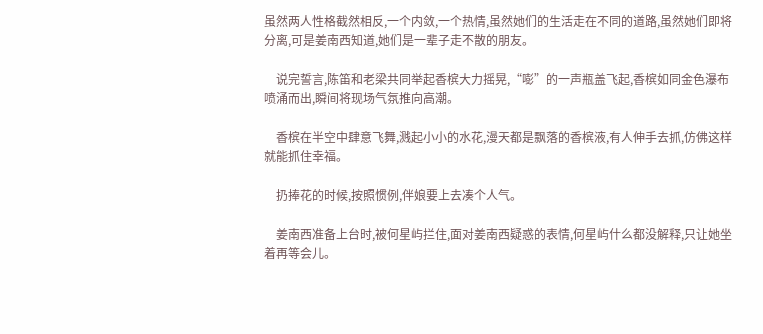虽然两人性格截然相反,一个内敛,一个热情,虽然她们的生活走在不同的道路,虽然她们即将分离,可是姜南西知道,她们是一辈子走不散的朋友。

    说完誓言,陈笛和老梁共同举起香槟大力摇晃,“嘭”的一声瓶盖飞起,香槟如同金色瀑布喷涌而出,瞬间将现场气氛推向高潮。

    香槟在半空中肆意飞舞,溅起小小的水花,漫天都是飘落的香槟液,有人伸手去抓,仿佛这样就能抓住幸福。

    扔捧花的时候,按照惯例,伴娘要上去凑个人气。

    姜南西准备上台时,被何星屿拦住,面对姜南西疑惑的表情,何星屿什么都没解释,只让她坐着再等会儿。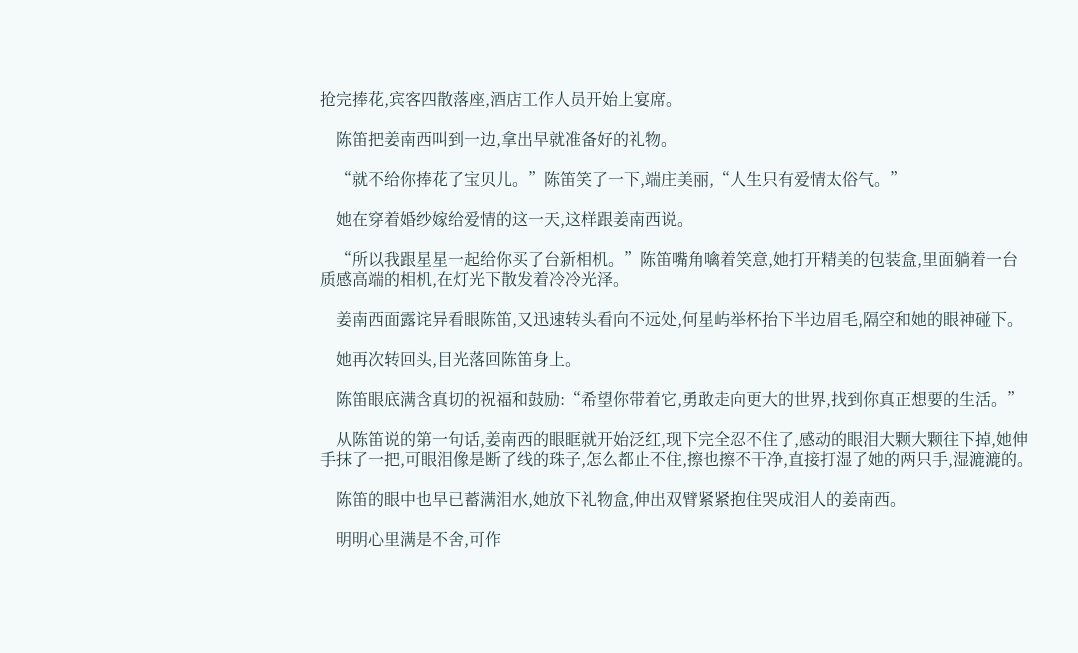抢完捧花,宾客四散落座,酒店工作人员开始上宴席。

    陈笛把姜南西叫到一边,拿出早就准备好的礼物。

    “就不给你捧花了宝贝儿。”陈笛笑了一下,端庄美丽,“人生只有爱情太俗气。”

    她在穿着婚纱嫁给爱情的这一天,这样跟姜南西说。

    “所以我跟星星一起给你买了台新相机。”陈笛嘴角噙着笑意,她打开精美的包装盒,里面躺着一台质感高端的相机,在灯光下散发着冷冷光泽。

    姜南西面露诧异看眼陈笛,又迅速转头看向不远处,何星屿举杯抬下半边眉毛,隔空和她的眼神碰下。

    她再次转回头,目光落回陈笛身上。

    陈笛眼底满含真切的祝福和鼓励:“希望你带着它,勇敢走向更大的世界,找到你真正想要的生活。”

    从陈笛说的第一句话,姜南西的眼眶就开始泛红,现下完全忍不住了,感动的眼泪大颗大颗往下掉,她伸手抹了一把,可眼泪像是断了线的珠子,怎么都止不住,擦也擦不干净,直接打湿了她的两只手,湿漉漉的。

    陈笛的眼中也早已蓄满泪水,她放下礼物盒,伸出双臂紧紧抱住哭成泪人的姜南西。

    明明心里满是不舍,可作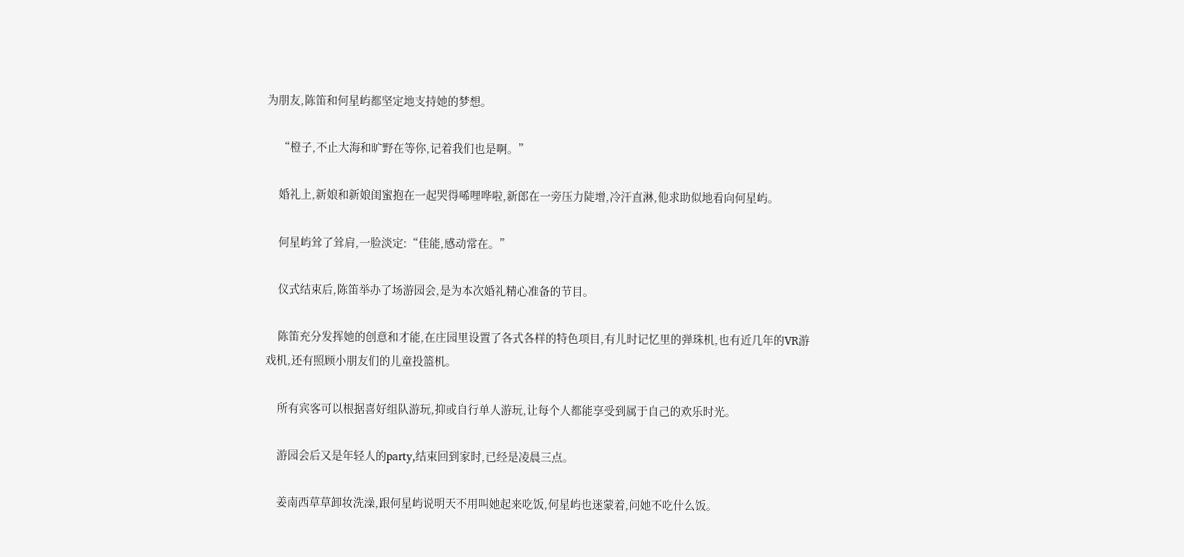为朋友,陈笛和何星屿都坚定地支持她的梦想。

    “橙子,不止大海和旷野在等你,记着我们也是啊。”

    婚礼上,新娘和新娘闺蜜抱在一起哭得唏哩哗啦,新郎在一旁压力陡增,冷汗直淋,他求助似地看向何星屿。

    何星屿耸了耸肩,一脸淡定:“佳能,感动常在。”

    仪式结束后,陈笛举办了场游园会,是为本次婚礼精心准备的节目。

    陈笛充分发挥她的创意和才能,在庄园里设置了各式各样的特色项目,有儿时记忆里的弹珠机,也有近几年的VR游戏机,还有照顾小朋友们的儿童投篮机。

    所有宾客可以根据喜好组队游玩,抑或自行单人游玩,让每个人都能享受到属于自己的欢乐时光。

    游园会后又是年轻人的party,结束回到家时,已经是凌晨三点。

    姜南西草草卸妆洗澡,跟何星屿说明天不用叫她起来吃饭,何星屿也迷蒙着,问她不吃什么饭。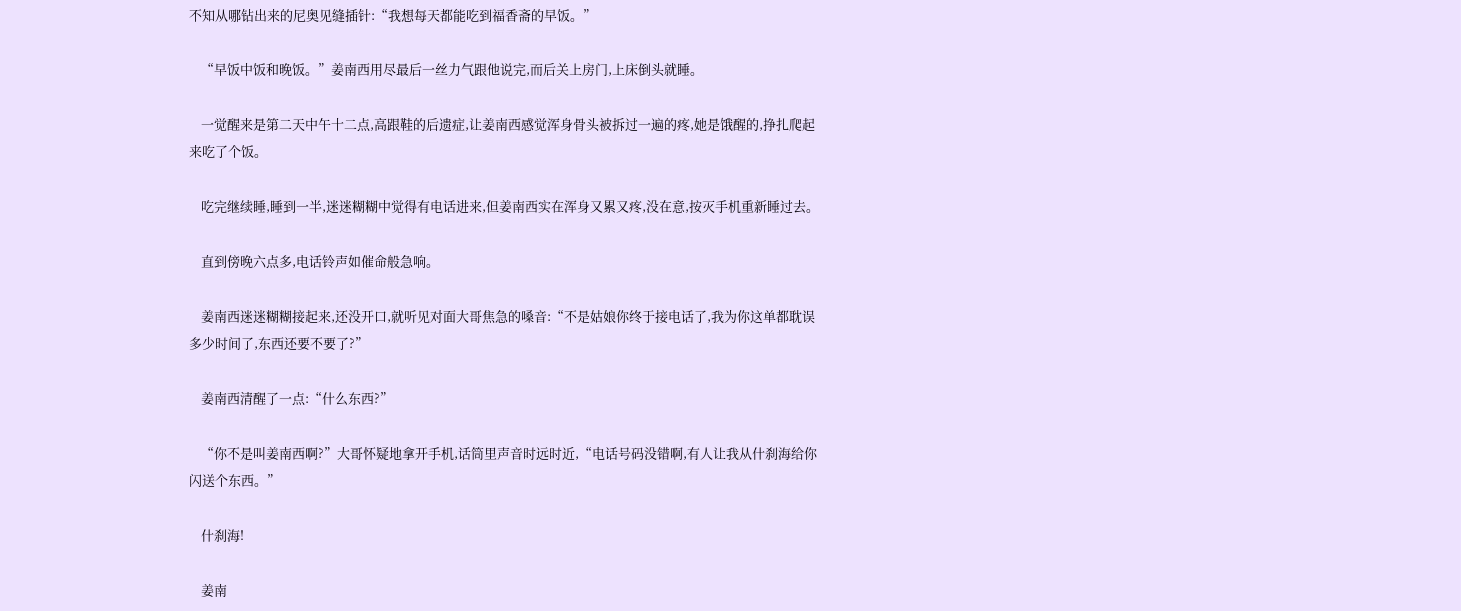不知从哪钻出来的尼奥见缝插针:“我想每天都能吃到福香斋的早饭。”

    “早饭中饭和晚饭。”姜南西用尽最后一丝力气跟他说完,而后关上房门,上床倒头就睡。

    一觉醒来是第二天中午十二点,高跟鞋的后遗症,让姜南西感觉浑身骨头被拆过一遍的疼,她是饿醒的,挣扎爬起来吃了个饭。

    吃完继续睡,睡到一半,迷迷糊糊中觉得有电话进来,但姜南西实在浑身又累又疼,没在意,按灭手机重新睡过去。

    直到傍晚六点多,电话铃声如催命般急响。

    姜南西迷迷糊糊接起来,还没开口,就听见对面大哥焦急的嗓音:“不是姑娘你终于接电话了,我为你这单都耽误多少时间了,东西还要不要了?”

    姜南西清醒了一点:“什么东西?”

    “你不是叫姜南西啊?”大哥怀疑地拿开手机,话筒里声音时远时近,“电话号码没错啊,有人让我从什刹海给你闪送个东西。”

    什刹海!

    姜南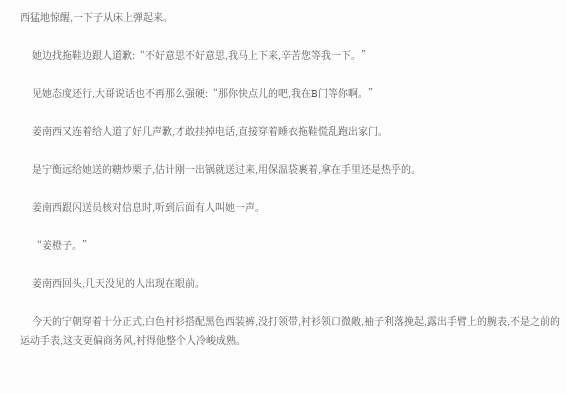西猛地惊醒,一下子从床上弹起来。

    她边找拖鞋边跟人道歉:“不好意思不好意思,我马上下来,辛苦您等我一下。”

    见她态度还行,大哥说话也不再那么强硬:“那你快点儿的吧,我在B门等你啊。”

    姜南西又连着给人道了好几声歉,才敢挂掉电话,直接穿着睡衣拖鞋慌乱跑出家门。

    是宁衡远给她送的糖炒栗子,估计刚一出锅就送过来,用保温袋裹着,拿在手里还是热乎的。

    姜南西跟闪送员核对信息时,听到后面有人叫她一声。

    “姜橙子。”

    姜南西回头,几天没见的人出现在眼前。

    今天的宁朝穿着十分正式,白色衬衫搭配黑色西装裤,没打领带,衬衫领口微敞,袖子利落挽起,露出手臂上的腕表,不是之前的运动手表,这支更偏商务风,衬得他整个人冷峻成熟。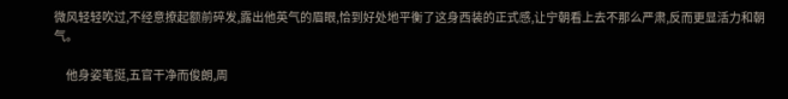微风轻轻吹过,不经意撩起额前碎发,露出他英气的眉眼,恰到好处地平衡了这身西装的正式感,让宁朝看上去不那么严肃,反而更显活力和朝气。

    他身姿笔挺,五官干净而俊朗,周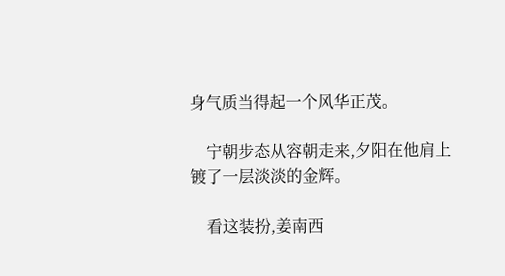身气质当得起一个风华正茂。

    宁朝步态从容朝走来,夕阳在他肩上镀了一层淡淡的金辉。

    看这装扮,姜南西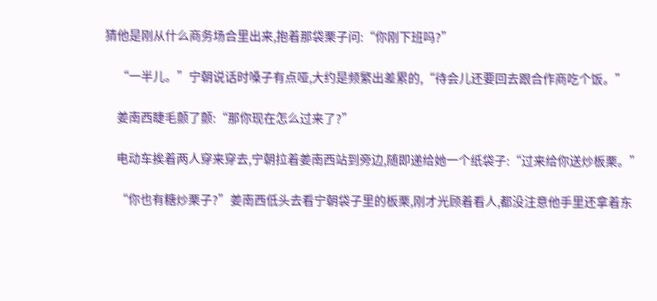猜他是刚从什么商务场合里出来,抱着那袋栗子问:“你刚下班吗?”

    “一半儿。”宁朝说话时嗓子有点哑,大约是频繁出差累的,“待会儿还要回去跟合作商吃个饭。”

    姜南西睫毛颤了颤:“那你现在怎么过来了?”

    电动车挨着两人穿来穿去,宁朝拉着姜南西站到旁边,随即递给她一个纸袋子:“过来给你送炒板栗。”

    “你也有糖炒栗子?”姜南西低头去看宁朝袋子里的板栗,刚才光顾着看人,都没注意他手里还拿着东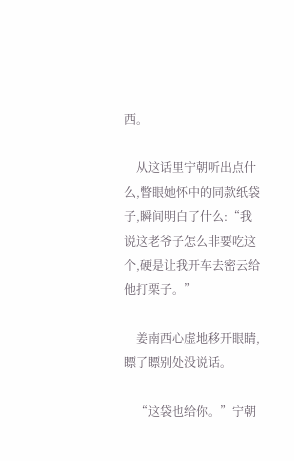西。

    从这话里宁朝听出点什么,瞥眼她怀中的同款纸袋子,瞬间明白了什么:“我说这老爷子怎么非要吃这个,硬是让我开车去密云给他打栗子。”

    姜南西心虚地移开眼睛,瞟了瞟别处没说话。

    “这袋也给你。”宁朝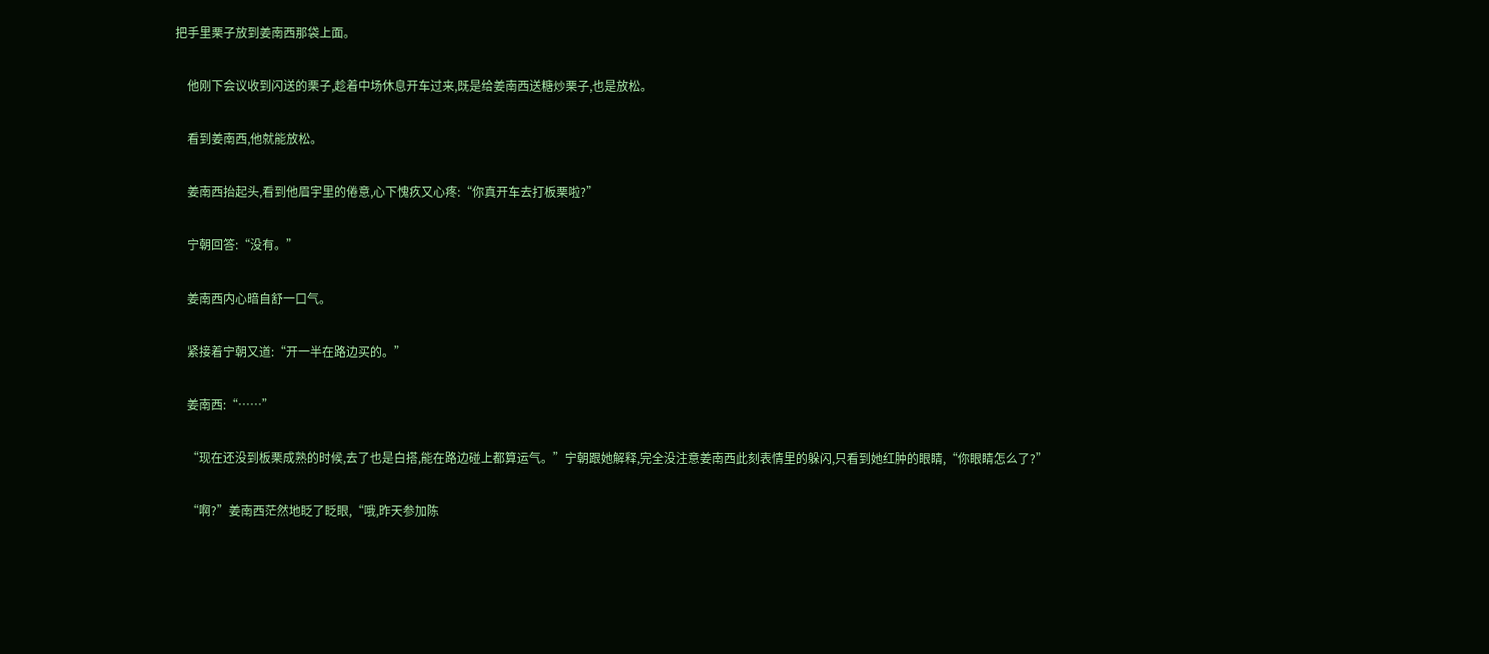把手里栗子放到姜南西那袋上面。

    他刚下会议收到闪送的栗子,趁着中场休息开车过来,既是给姜南西送糖炒栗子,也是放松。

    看到姜南西,他就能放松。

    姜南西抬起头,看到他眉宇里的倦意,心下愧疚又心疼:“你真开车去打板栗啦?”

    宁朝回答:“没有。”

    姜南西内心暗自舒一口气。

    紧接着宁朝又道:“开一半在路边买的。”

    姜南西:“……”

    “现在还没到板栗成熟的时候,去了也是白搭,能在路边碰上都算运气。”宁朝跟她解释,完全没注意姜南西此刻表情里的躲闪,只看到她红肿的眼睛,“你眼睛怎么了?”

    “啊?”姜南西茫然地眨了眨眼,“哦,昨天参加陈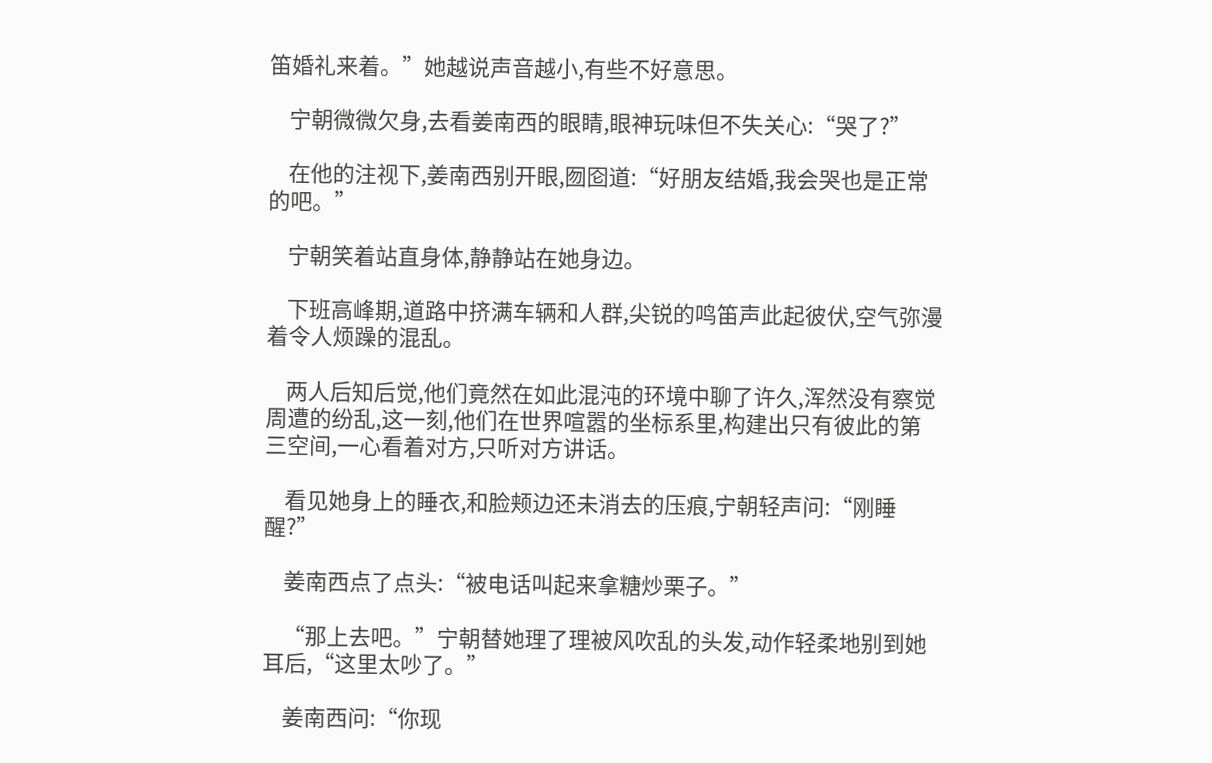笛婚礼来着。”她越说声音越小,有些不好意思。

    宁朝微微欠身,去看姜南西的眼睛,眼神玩味但不失关心:“哭了?”

    在他的注视下,姜南西别开眼,囫囵道:“好朋友结婚,我会哭也是正常的吧。”

    宁朝笑着站直身体,静静站在她身边。

    下班高峰期,道路中挤满车辆和人群,尖锐的鸣笛声此起彼伏,空气弥漫着令人烦躁的混乱。

    两人后知后觉,他们竟然在如此混沌的环境中聊了许久,浑然没有察觉周遭的纷乱,这一刻,他们在世界喧嚣的坐标系里,构建出只有彼此的第三空间,一心看着对方,只听对方讲话。

    看见她身上的睡衣,和脸颊边还未消去的压痕,宁朝轻声问:“刚睡醒?”

    姜南西点了点头:“被电话叫起来拿糖炒栗子。”

    “那上去吧。”宁朝替她理了理被风吹乱的头发,动作轻柔地别到她耳后,“这里太吵了。”

    姜南西问:“你现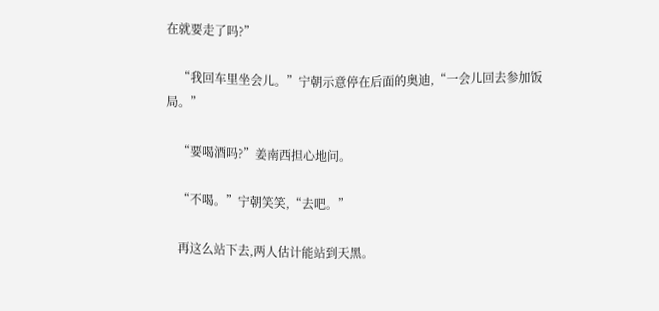在就要走了吗?”

    “我回车里坐会儿。”宁朝示意停在后面的奥迪,“一会儿回去参加饭局。”

    “要喝酒吗?”姜南西担心地问。

    “不喝。”宁朝笑笑,“去吧。”

    再这么站下去,两人估计能站到天黑。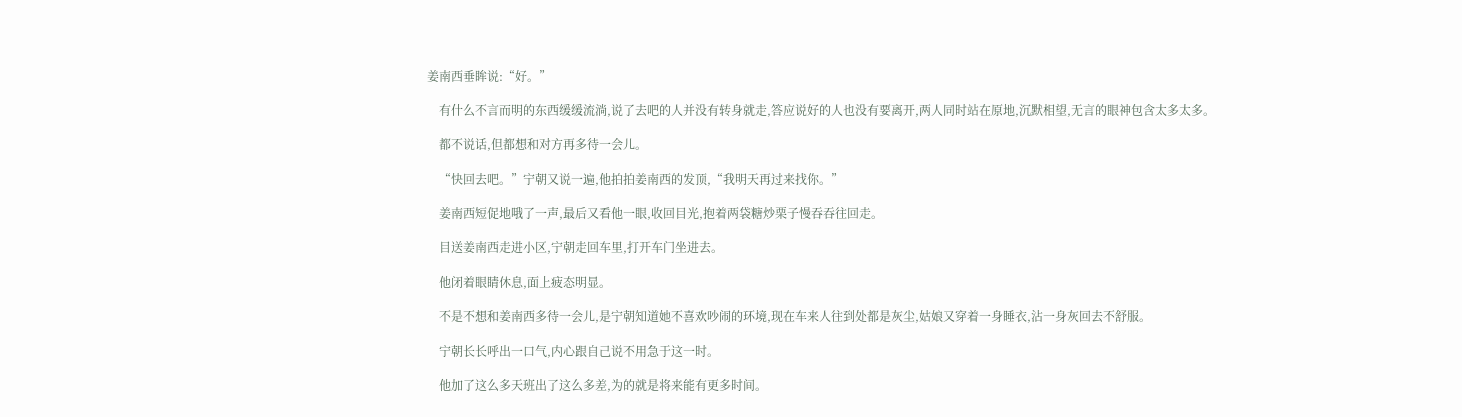姜南西垂眸说:“好。”

    有什么不言而明的东西缓缓流淌,说了去吧的人并没有转身就走,答应说好的人也没有要离开,两人同时站在原地,沉默相望,无言的眼神包含太多太多。

    都不说话,但都想和对方再多待一会儿。

    “快回去吧。”宁朝又说一遍,他拍拍姜南西的发顶,“我明天再过来找你。”

    姜南西短促地哦了一声,最后又看他一眼,收回目光,抱着两袋糖炒栗子慢吞吞往回走。

    目送姜南西走进小区,宁朝走回车里,打开车门坐进去。

    他闭着眼睛休息,面上疲态明显。

    不是不想和姜南西多待一会儿,是宁朝知道她不喜欢吵闹的环境,现在车来人往到处都是灰尘,姑娘又穿着一身睡衣,沾一身灰回去不舒服。

    宁朝长长呼出一口气,内心跟自己说不用急于这一时。

    他加了这么多天班出了这么多差,为的就是将来能有更多时间。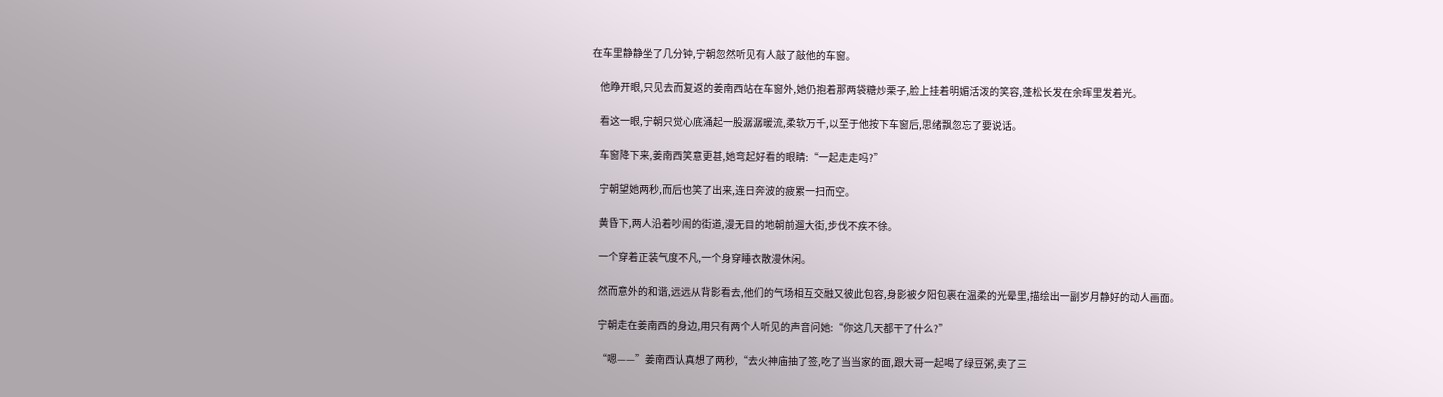在车里静静坐了几分钟,宁朝忽然听见有人敲了敲他的车窗。

    他睁开眼,只见去而复返的姜南西站在车窗外,她仍抱着那两袋糖炒栗子,脸上挂着明媚活泼的笑容,蓬松长发在余晖里发着光。

    看这一眼,宁朝只觉心底涌起一股潺潺暖流,柔软万千,以至于他按下车窗后,思绪飘忽忘了要说话。

    车窗降下来,姜南西笑意更甚,她弯起好看的眼睛:“一起走走吗?”

    宁朝望她两秒,而后也笑了出来,连日奔波的疲累一扫而空。

    黄昏下,两人沿着吵闹的街道,漫无目的地朝前遛大街,步伐不疾不徐。

    一个穿着正装气度不凡,一个身穿睡衣散漫休闲。

    然而意外的和谐,远远从背影看去,他们的气场相互交融又彼此包容,身影被夕阳包裹在温柔的光晕里,描绘出一副岁月静好的动人画面。

    宁朝走在姜南西的身边,用只有两个人听见的声音问她:“你这几天都干了什么?”

    “嗯——”姜南西认真想了两秒,“去火神庙抽了签,吃了当当家的面,跟大哥一起喝了绿豆粥,卖了三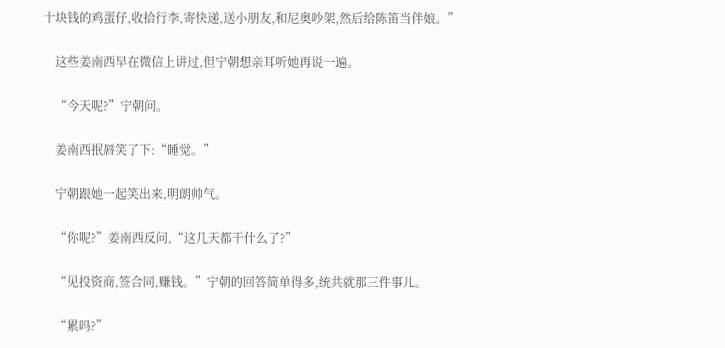十块钱的鸡蛋仔,收拾行李,寄快递,送小朋友,和尼奥吵架,然后给陈笛当伴娘。”

    这些姜南西早在微信上讲过,但宁朝想亲耳听她再说一遍。

    “今天呢?”宁朝问。

    姜南西抿唇笑了下:“睡觉。”

    宁朝跟她一起笑出来,明朗帅气。

    “你呢?”姜南西反问,“这几天都干什么了?”

    “见投资商,签合同,赚钱。”宁朝的回答简单得多,统共就那三件事儿。

    “累吗?”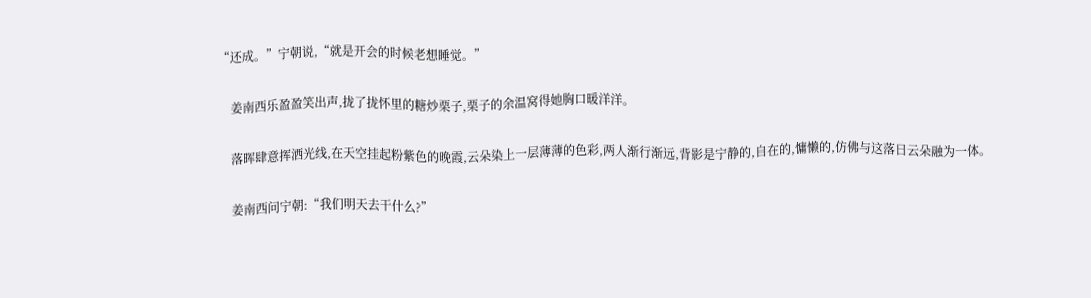“还成。”宁朝说,“就是开会的时候老想睡觉。”

    姜南西乐盈盈笑出声,拢了拢怀里的糖炒栗子,栗子的余温窝得她胸口暖洋洋。

    落晖肆意挥洒光线,在天空挂起粉紫色的晚霞,云朵染上一层薄薄的色彩,两人渐行渐远,背影是宁静的,自在的,慵懒的,仿佛与这落日云朵融为一体。

    姜南西问宁朝:“我们明天去干什么?”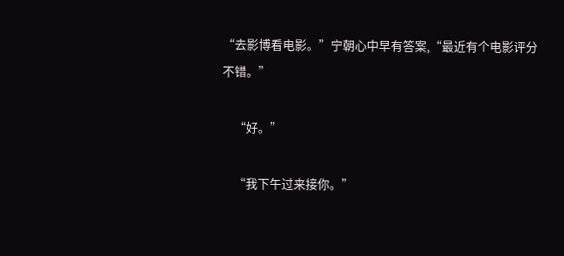“去影博看电影。”宁朝心中早有答案,“最近有个电影评分不错。”

    “好。”

    “我下午过来接你。”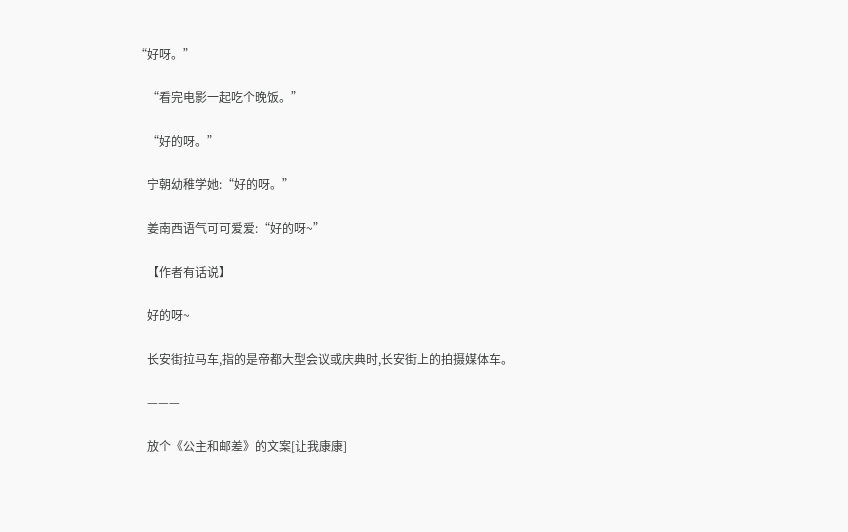“好呀。”

    “看完电影一起吃个晚饭。”

    “好的呀。”

    宁朝幼稚学她:“好的呀。”

    姜南西语气可可爱爱:“好的呀~”

    【作者有话说】

    好的呀~

    长安街拉马车,指的是帝都大型会议或庆典时,长安街上的拍摄媒体车。

    ———

    放个《公主和邮差》的文案[让我康康]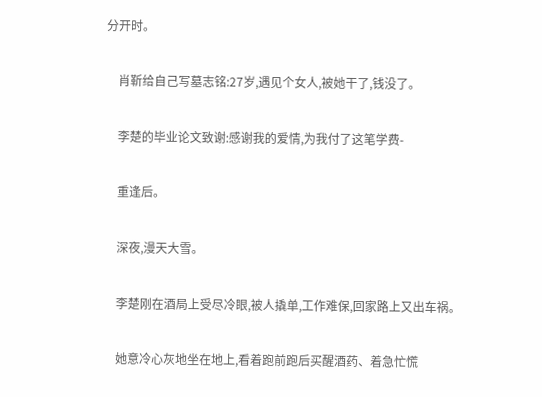分开时。

    肖靳给自己写墓志铭:27岁,遇见个女人,被她干了,钱没了。

    李楚的毕业论文致谢:感谢我的爱情,为我付了这笔学费-

    重逢后。

    深夜,漫天大雪。

    李楚刚在酒局上受尽冷眼,被人撬单,工作难保,回家路上又出车祸。

    她意冷心灰地坐在地上,看着跑前跑后买醒酒药、着急忙慌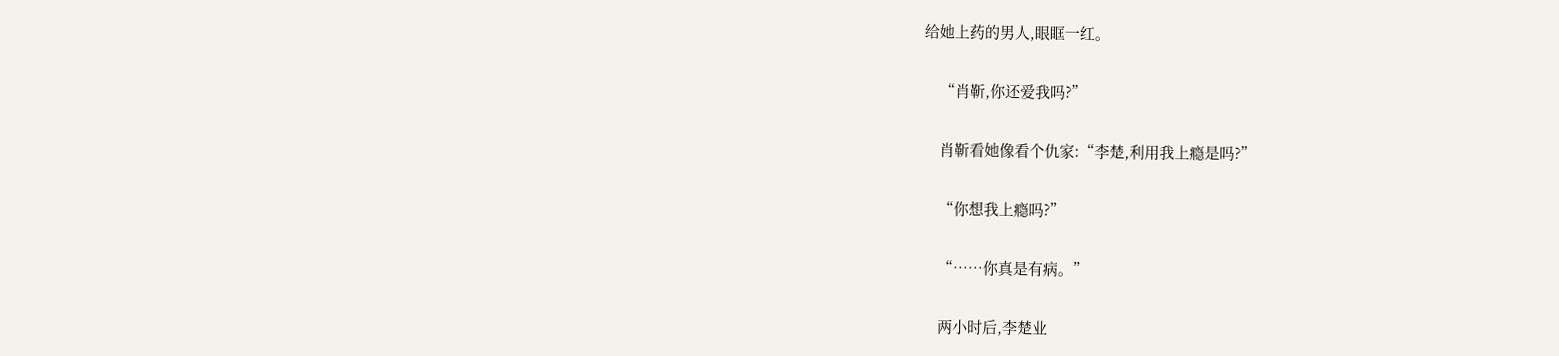给她上药的男人,眼眶一红。

    “肖靳,你还爱我吗?”

    肖靳看她像看个仇家:“李楚,利用我上瘾是吗?”

    “你想我上瘾吗?”

    “……你真是有病。”

    两小时后,李楚业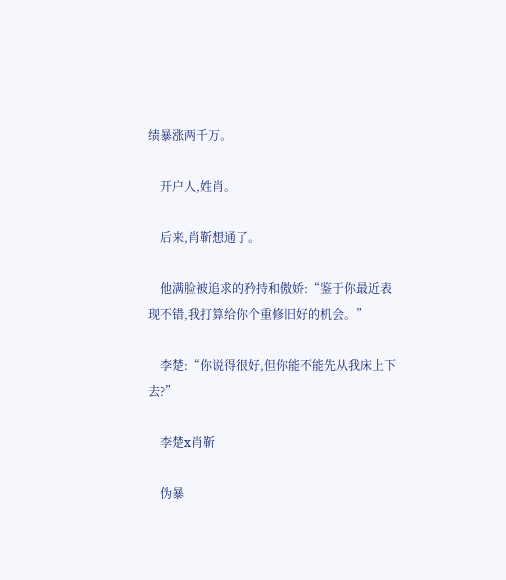绩暴涨两千万。

    开户人,姓肖。

    后来,肖靳想通了。

    他满脸被追求的矜持和傲娇:“鉴于你最近表现不错,我打算给你个重修旧好的机会。”

    李楚:“你说得很好,但你能不能先从我床上下去?”

    李楚x肖靳

    伪暴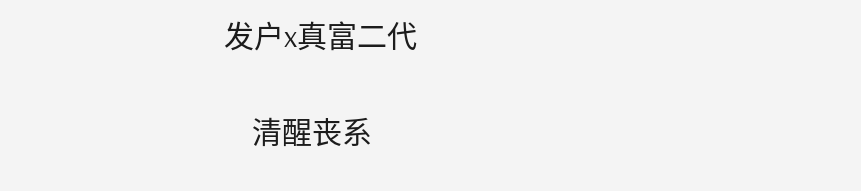发户x真富二代

    清醒丧系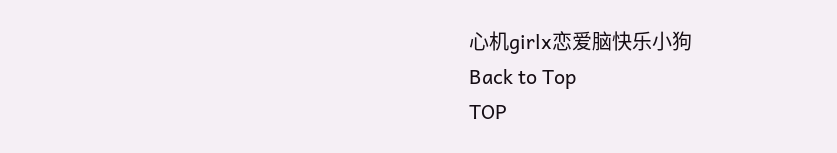心机girlx恋爱脑快乐小狗
Back to Top
TOP